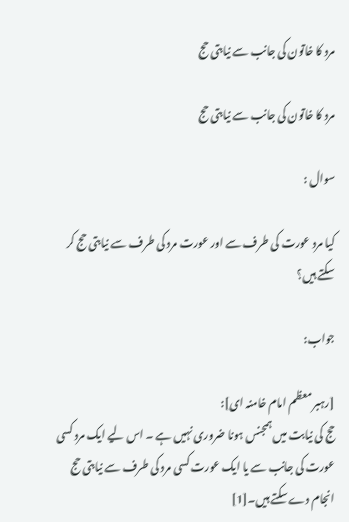مرد کا خاتون کی جانب سے نیابتی حج

مرد کا خاتون کی جانب سے نیابتی حج

سوال :

کیا مرد عورت کی طرف سے اور عورت مرد کی طرف سے نیابتی حج کر سکتے ہیں؟

جواب:

[رہبر معظم امام خامنہ ای]:
حج کی نیابت میں ہمجنس ہونا ضروری نہیں ہے ۔ اس لیے ایک مرد کسی عورت کی جانب سے یا ایک عورت کسی مرد کی طرف سے نیابتی حج انجام دے سکتے ہیں۔[1]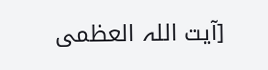[آیت اللہ العظمی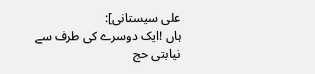علی سیستانی]:
ہاں !ایک دوسرے کی طرف سے نیابتی حج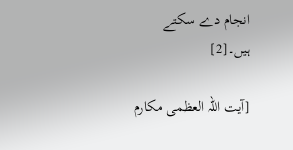انجام دے سکتے ہیں۔[2]

[آیت اللہ العظمی مکارم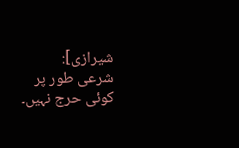شیرازی]:
شرعی طور پر کوئی حرج نہیں۔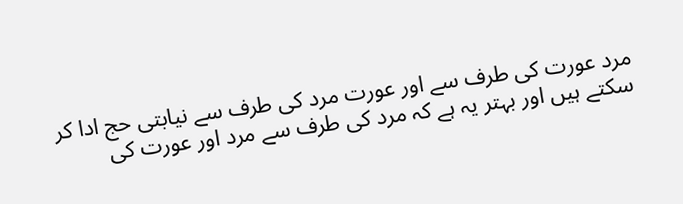مرد عورت کی طرف سے اور عورت مرد کی طرف سے نیابتی حج ادا کر سکتے ہیں اور بہتر یہ ہے کہ مرد کی طرف سے مرد اور عورت کی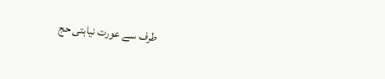طرف سے عورت نیابتی حج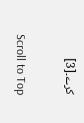کرے۔[3]

Scroll to Top